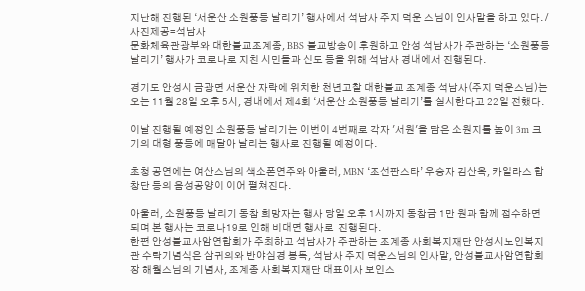지난해 진행된 ‘서운산 소원풍등 날리기’ 행사에서 석남사 주지 덕운 스님이 인사말을 하고 있다. / 사진제공=석남사
문화체육관광부와 대한불교조계종, BBS 불교방송이 후원하고 안성 석남사가 주관하는 ‘소원풍등 날리기’ 행사가 코로나로 지친 시민들과 신도 등을 위해 석남사 경내에서 진행된다.

경기도 안성시 금광면 서운산 자락에 위치한 천년고찰 대한불교 조계종 석남사(주지 덕운스님)는 오는 11월 28일 오후 5시, 경내에서 제4회 ‘서운산 소원풍등 날리기’를 실시한다고 22일 전했다.

이날 진행될 예정인 소원풍등 날리기는 이번이 4번째로 각자 '서원'을 담은 소원지를 높이 3m 크기의 대형 풍등에 매달아 날리는 행사로 진행될 예정이다.

초청 공연에는 여산스님의 색소폰연주와 아울러, MBN ‘조선판스타’ 우승자 김산옥, 카일라스 합창단 등의 음성공양이 이어 펼쳐진다.

아울러, 소원풍등 날리기 동참 희망자는 행사 당일 오후 1시까지 동참금 1만 원과 함께 접수하면 되며 본 행사는 코로나19로 인해 비대면 행사로  진행된다.
한편 안성불교사암연합회가 주최하고 석남사가 주관하는 조계종 사회복지재단 안성시노인복지관 수탁기념식은 삼귀의와 반야심경 봉독, 석남사 주지 덕운스님의 인사말, 안성불교사암연합회장 해월스님의 기념사, 조계종 사회복지재단 대표이사 보인스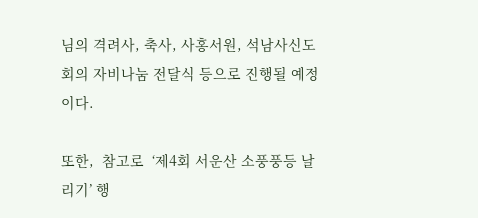님의 격려사, 축사, 사홍서원, 석남사신도회의 자비나눔 전달식 등으로 진행될 예정이다.

또한,  참고로  ‘제4회 서운산 소풍풍등 날리기’ 행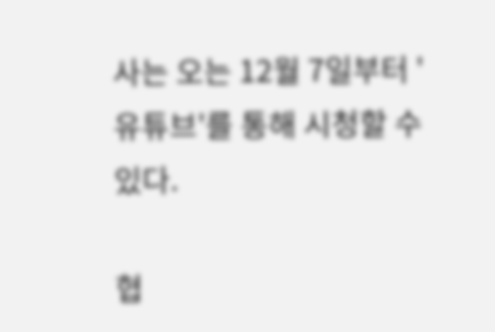사는 오는 12월 7일부터 '유튜브'를 통해 시청할 수 있다.

협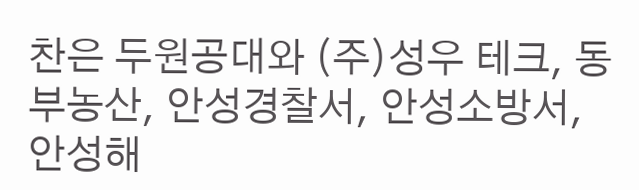찬은 두원공대와 (주)성우 테크, 동부농산, 안성경찰서, 안성소방서, 안성해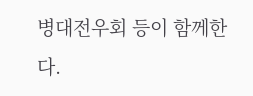병대전우회 등이 함께한다.